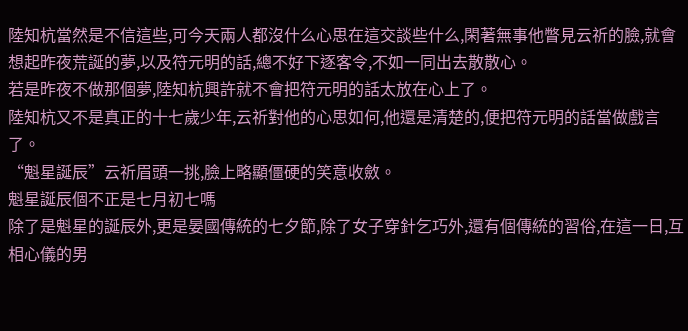陸知杭當然是不信這些,可今天兩人都沒什么心思在這交談些什么,閑著無事他瞥見云祈的臉,就會想起昨夜荒誕的夢,以及符元明的話,總不好下逐客令,不如一同出去散散心。
若是昨夜不做那個夢,陸知杭興許就不會把符元明的話太放在心上了。
陸知杭又不是真正的十七歲少年,云祈對他的心思如何,他還是清楚的,便把符元明的話當做戲言了。
“魁星誕辰”云祈眉頭一挑,臉上略顯僵硬的笑意收斂。
魁星誕辰個不正是七月初七嗎
除了是魁星的誕辰外,更是晏國傳統的七夕節,除了女子穿針乞巧外,還有個傳統的習俗,在這一日,互相心儀的男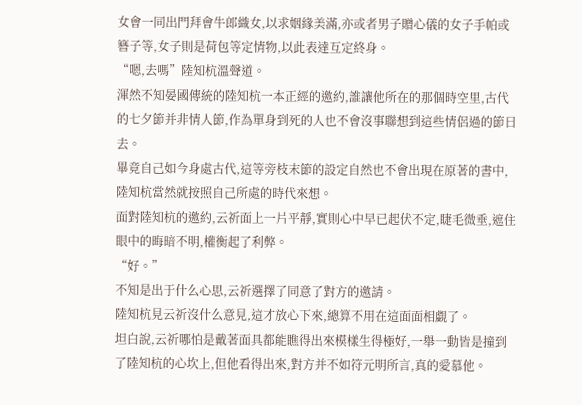女會一同出門拜會牛郎織女,以求姻緣美滿,亦或者男子贈心儀的女子手帕或簪子等,女子則是荷包等定情物,以此表達互定終身。
“嗯,去嗎”陸知杭溫聲道。
渾然不知晏國傳統的陸知杭一本正經的邀約,誰讓他所在的那個時空里,古代的七夕節并非情人節,作為單身到死的人也不會沒事聯想到這些情侶過的節日去。
畢竟自己如今身處古代,這等旁枝末節的設定自然也不會出現在原著的書中,陸知杭當然就按照自己所處的時代來想。
面對陸知杭的邀約,云祈面上一片平靜,實則心中早已起伏不定,睫毛微垂,遮住眼中的晦暗不明,權衡起了利弊。
“好。”
不知是出于什么心思,云祈選擇了同意了對方的邀請。
陸知杭見云祈沒什么意見,這才放心下來,總算不用在這面面相覷了。
坦白說,云祈哪怕是戴著面具都能瞧得出來模樣生得極好,一舉一動皆是撞到了陸知杭的心坎上,但他看得出來,對方并不如符元明所言,真的愛慕他。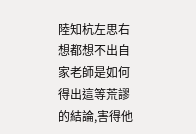陸知杭左思右想都想不出自家老師是如何得出這等荒謬的結論,害得他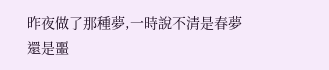昨夜做了那種夢,一時說不清是春夢還是噩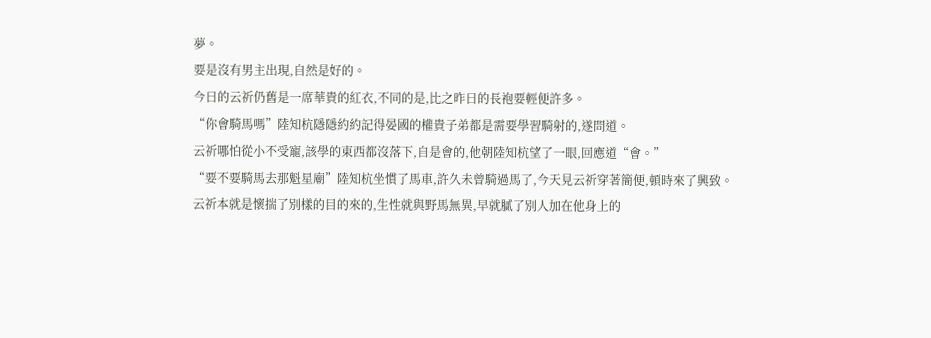夢。
要是沒有男主出現,自然是好的。
今日的云祈仍舊是一席華貴的紅衣,不同的是,比之昨日的長袍要輕便許多。
“你會騎馬嗎”陸知杭隱隱約約記得晏國的權貴子弟都是需要學習騎射的,遂問道。
云祈哪怕從小不受寵,該學的東西都沒落下,自是會的,他朝陸知杭望了一眼,回應道“會。”
“要不要騎馬去那魁星廟”陸知杭坐慣了馬車,許久未曾騎過馬了,今天見云祈穿著簡便,頓時來了興致。
云祈本就是懷揣了別樣的目的來的,生性就與野馬無異,早就膩了別人加在他身上的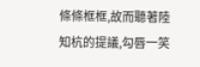條條框框,故而聽著陸知杭的提議,勾唇一笑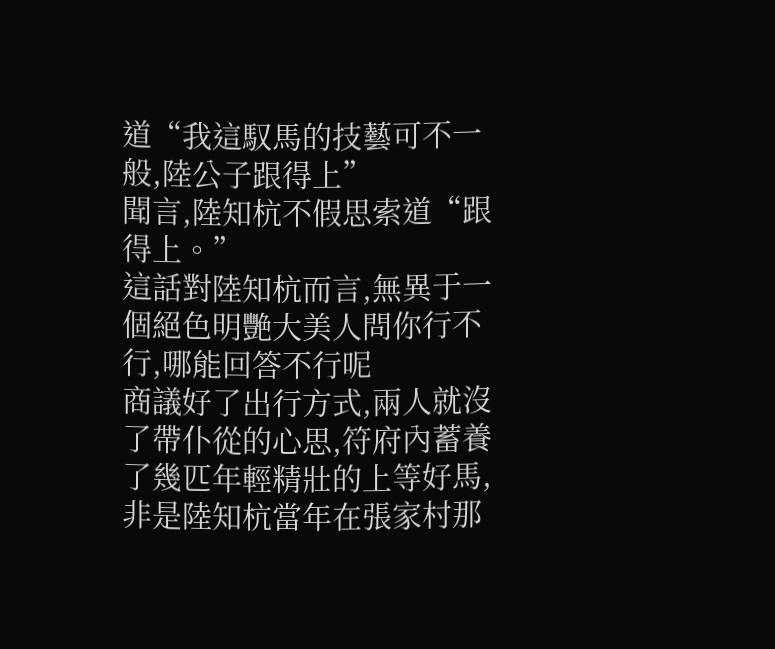道“我這馭馬的技藝可不一般,陸公子跟得上”
聞言,陸知杭不假思索道“跟得上。”
這話對陸知杭而言,無異于一個絕色明艷大美人問你行不行,哪能回答不行呢
商議好了出行方式,兩人就沒了帶仆從的心思,符府內蓄養了幾匹年輕精壯的上等好馬,非是陸知杭當年在張家村那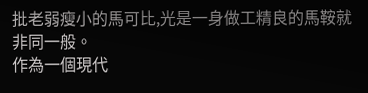批老弱瘦小的馬可比,光是一身做工精良的馬鞍就非同一般。
作為一個現代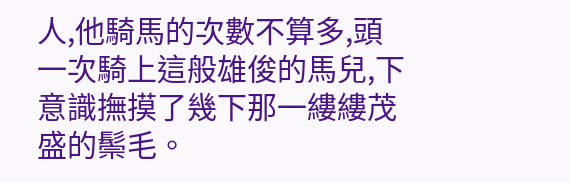人,他騎馬的次數不算多,頭一次騎上這般雄俊的馬兒,下意識撫摸了幾下那一縷縷茂盛的鬃毛。